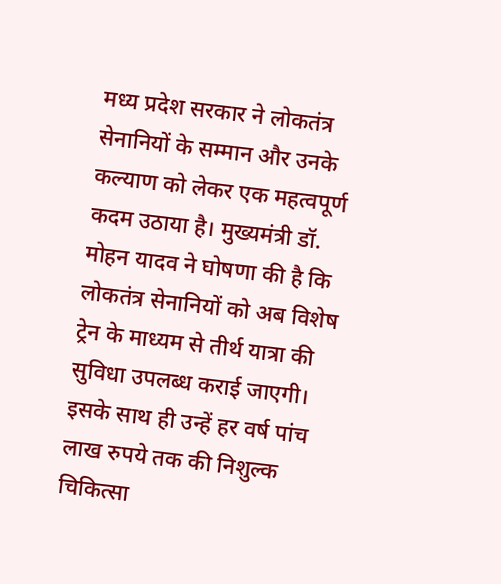मध्य प्रदेश सरकार ने लोकतंत्र सेनानियों के सम्मान और उनके कल्याण को लेकर एक महत्वपूर्ण कदम उठाया है। मुख्यमंत्री डॉ. मोहन यादव ने घोषणा की है कि लोकतंत्र सेनानियों को अब विशेष ट्रेन के माध्यम से तीर्थ यात्रा की सुविधा उपलब्ध कराई जाएगी। इसके साथ ही उन्हें हर वर्ष पांच लाख रुपये तक की निशुल्क चिकित्सा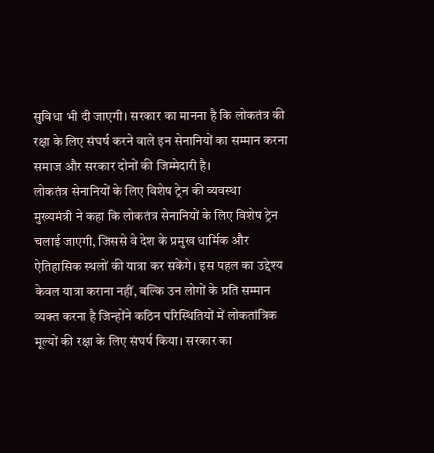सुविधा भी दी जाएगी। सरकार का मानना है कि लोकतंत्र की रक्षा के लिए संघर्ष करने वाले इन सेनानियों का सम्मान करना समाज और सरकार दोनों की जिम्मेदारी है।
लोकतंत्र सेनानियों के लिए विशेष ट्रेन की व्यवस्था
मुख्यमंत्री ने कहा कि लोकतंत्र सेनानियों के लिए विशेष ट्रेन चलाई जाएगी, जिससे वे देश के प्रमुख धार्मिक और ऐतिहासिक स्थलों की यात्रा कर सकेंगे। इस पहल का उद्देश्य केवल यात्रा कराना नहीं, बल्कि उन लोगों के प्रति सम्मान व्यक्त करना है जिन्होंने कठिन परिस्थितियों में लोकतांत्रिक मूल्यों की रक्षा के लिए संघर्ष किया। सरकार का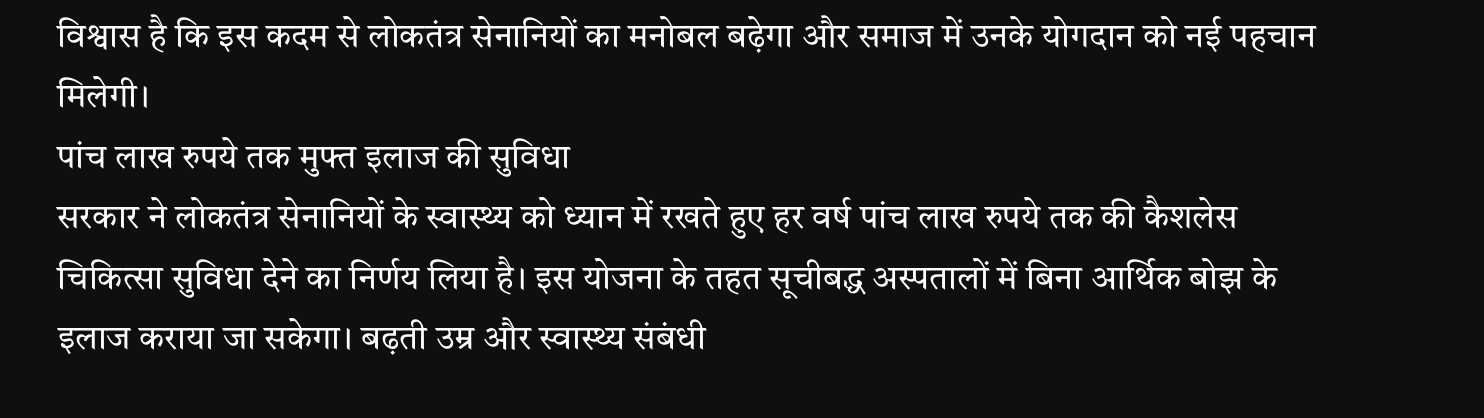विश्वास है कि इस कदम से लोकतंत्र सेनानियों का मनोबल बढ़ेगा और समाज में उनके योगदान को नई पहचान मिलेगी।
पांच लाख रुपये तक मुफ्त इलाज की सुविधा
सरकार ने लोकतंत्र सेनानियों के स्वास्थ्य को ध्यान में रखते हुए हर वर्ष पांच लाख रुपये तक की कैशलेस चिकित्सा सुविधा देने का निर्णय लिया है। इस योजना के तहत सूचीबद्ध अस्पतालों में बिना आर्थिक बोझ के इलाज कराया जा सकेगा। बढ़ती उम्र और स्वास्थ्य संबंधी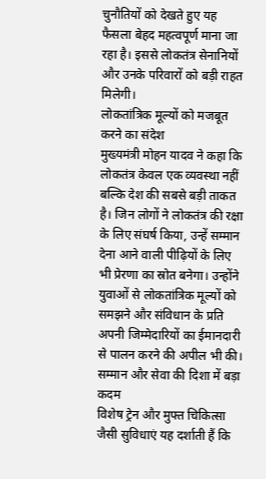चुनौतियों को देखते हुए यह फैसला बेहद महत्वपूर्ण माना जा रहा है। इससे लोकतंत्र सेनानियों और उनके परिवारों को बड़ी राहत मिलेगी।
लोकतांत्रिक मूल्यों को मजबूत करने का संदेश
मुख्यमंत्री मोहन यादव ने कहा कि लोकतंत्र केवल एक व्यवस्था नहीं बल्कि देश की सबसे बड़ी ताकत है। जिन लोगों ने लोकतंत्र की रक्षा के लिए संघर्ष किया, उन्हें सम्मान देना आने वाली पीढ़ियों के लिए भी प्रेरणा का स्रोत बनेगा। उन्होंने युवाओं से लोकतांत्रिक मूल्यों को समझने और संविधान के प्रति अपनी जिम्मेदारियों का ईमानदारी से पालन करने की अपील भी की।
सम्मान और सेवा की दिशा में बड़ा कदम
विशेष ट्रेन और मुफ्त चिकित्सा जैसी सुविधाएं यह दर्शाती हैं कि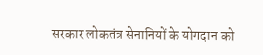सरकार लोकतंत्र सेनानियों के योगदान को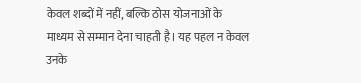केवल शब्दों में नहीं, बल्कि ठोस योजनाओं के माध्यम से सम्मान देना चाहती है। यह पहल न केवल उनके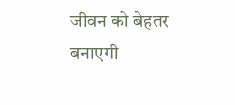जीवन को बेहतर बनाएगी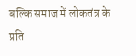बल्कि समाज में लोकतंत्र के प्रति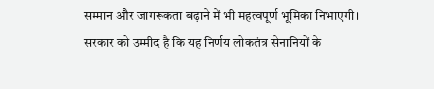सम्मान और जागरूकता बढ़ाने में भी महत्वपूर्ण भूमिका निभाएगी। सरकार को उम्मीद है कि यह निर्णय लोकतंत्र सेनानियों के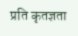प्रति कृतज्ञता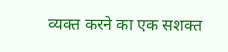व्यक्त करने का एक सशक्त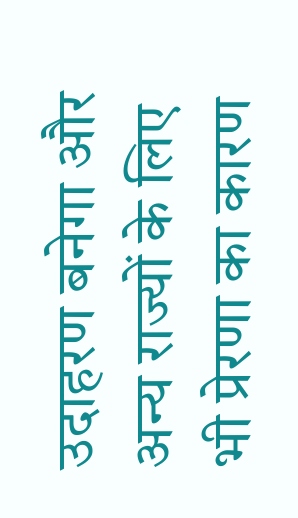उदाहरण बनेगा और अन्य राज्यों के लिए भी प्रेरणा का कारण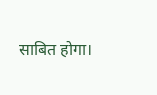साबित होगा।